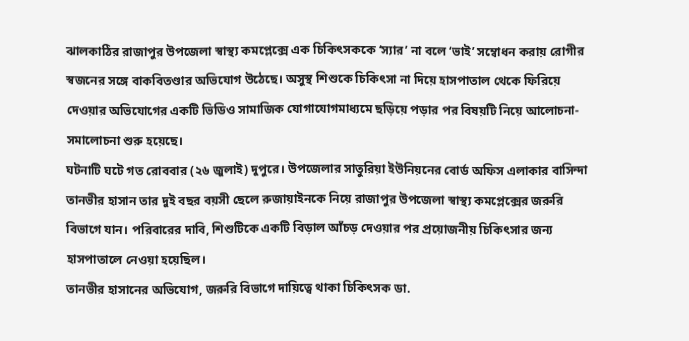ঝালকাঠির রাজাপুর উপজেলা স্বাস্থ্য কমপ্লেক্সে এক চিকিৎসককে ‘স্যার’ না বলে ‘ভাই’ সম্বোধন করায় রোগীর স্বজনের সঙ্গে বাকবিতণ্ডার অভিযোগ উঠেছে। অসুস্থ শিশুকে চিকিৎসা না দিয়ে হাসপাতাল থেকে ফিরিয়ে দেওয়ার অভিযোগের একটি ভিডিও সামাজিক যোগাযোগমাধ্যমে ছড়িয়ে পড়ার পর বিষয়টি নিয়ে আলোচনা-সমালোচনা শুরু হয়েছে।
ঘটনাটি ঘটে গত রোববার (২৬ জুলাই) দুপুরে। উপজেলার সাতুরিয়া ইউনিয়নের বোর্ড অফিস এলাকার বাসিন্দা তানভীর হাসান তার দুই বছর বয়সী ছেলে রুজায়াইনকে নিয়ে রাজাপুর উপজেলা স্বাস্থ্য কমপ্লেক্সের জরুরি বিভাগে যান। পরিবারের দাবি, শিশুটিকে একটি বিড়াল আঁচড় দেওয়ার পর প্রয়োজনীয় চিকিৎসার জন্য হাসপাতালে নেওয়া হয়েছিল।
তানভীর হাসানের অভিযোগ, জরুরি বিভাগে দায়িত্বে থাকা চিকিৎসক ডা.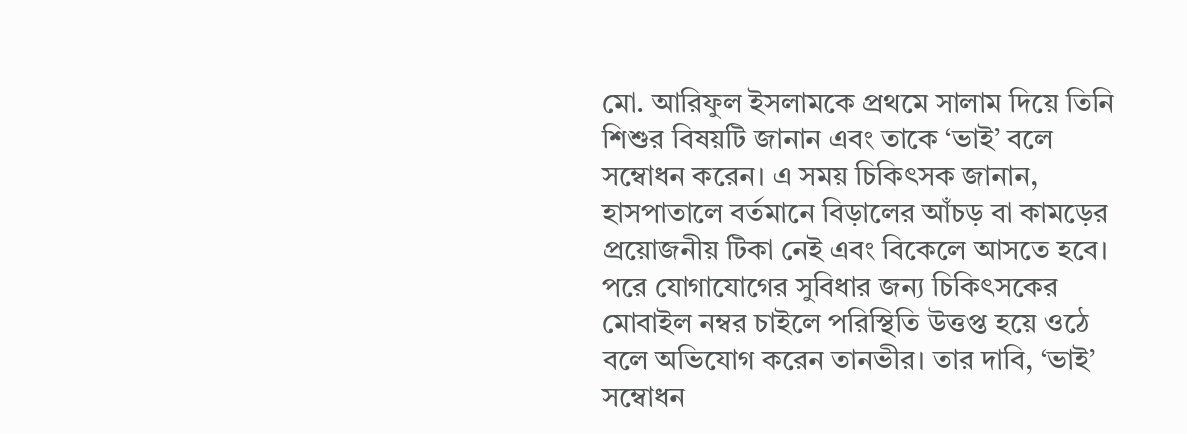মো. আরিফুল ইসলামকে প্রথমে সালাম দিয়ে তিনি শিশুর বিষয়টি জানান এবং তাকে ‘ভাই’ বলে সম্বোধন করেন। এ সময় চিকিৎসক জানান, হাসপাতালে বর্তমানে বিড়ালের আঁচড় বা কামড়ের প্রয়োজনীয় টিকা নেই এবং বিকেলে আসতে হবে।
পরে যোগাযোগের সুবিধার জন্য চিকিৎসকের মোবাইল নম্বর চাইলে পরিস্থিতি উত্তপ্ত হয়ে ওঠে বলে অভিযোগ করেন তানভীর। তার দাবি, ‘ভাই’ সম্বোধন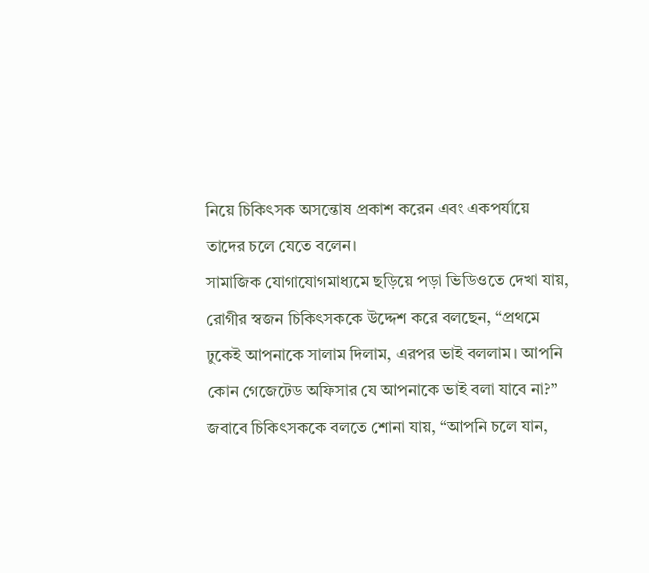নিয়ে চিকিৎসক অসন্তোষ প্রকাশ করেন এবং একপর্যায়ে তাদের চলে যেতে বলেন।
সামাজিক যোগাযোগমাধ্যমে ছড়িয়ে পড়া ভিডিওতে দেখা যায়, রোগীর স্বজন চিকিৎসককে উদ্দেশ করে বলছেন, “প্রথমে ঢুকেই আপনাকে সালাম দিলাম, এরপর ভাই বললাম। আপনি কোন গেজেটেড অফিসার যে আপনাকে ভাই বলা যাবে না?” জবাবে চিকিৎসককে বলতে শোনা যায়, “আপনি চলে যান,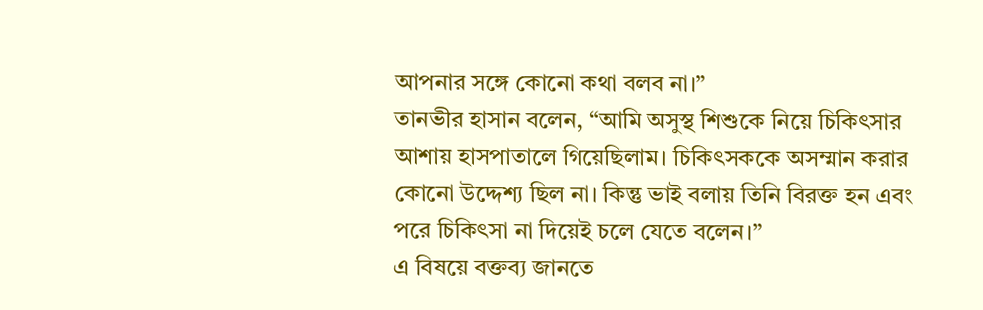আপনার সঙ্গে কোনো কথা বলব না।”
তানভীর হাসান বলেন, “আমি অসুস্থ শিশুকে নিয়ে চিকিৎসার আশায় হাসপাতালে গিয়েছিলাম। চিকিৎসককে অসম্মান করার কোনো উদ্দেশ্য ছিল না। কিন্তু ভাই বলায় তিনি বিরক্ত হন এবং পরে চিকিৎসা না দিয়েই চলে যেতে বলেন।”
এ বিষয়ে বক্তব্য জানতে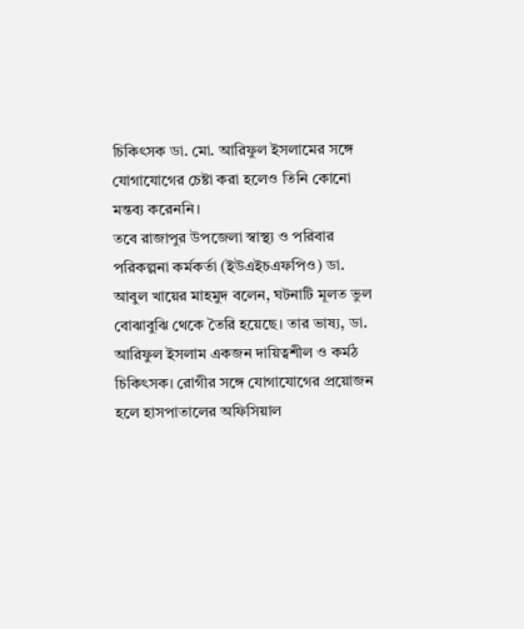চিকিৎসক ডা. মো. আরিফুল ইসলামের সঙ্গে যোগাযোগের চেষ্টা করা হলেও তিনি কোনো মন্তব্য করেননি।
তবে রাজাপুর উপজেলা স্বাস্থ্য ও পরিবার পরিকল্পনা কর্মকর্তা (ইউএইচএফপিও) ডা. আবুল খায়ের মাহমুদ বলেন, ঘটনাটি মূলত ভুল বোঝাবুঝি থেকে তৈরি হয়েছে। তার ভাষ্য, ডা. আরিফুল ইসলাম একজন দায়িত্বশীল ও কর্মঠ চিকিৎসক। রোগীর সঙ্গে যোগাযোগের প্রয়োজন হলে হাসপাতালের অফিসিয়াল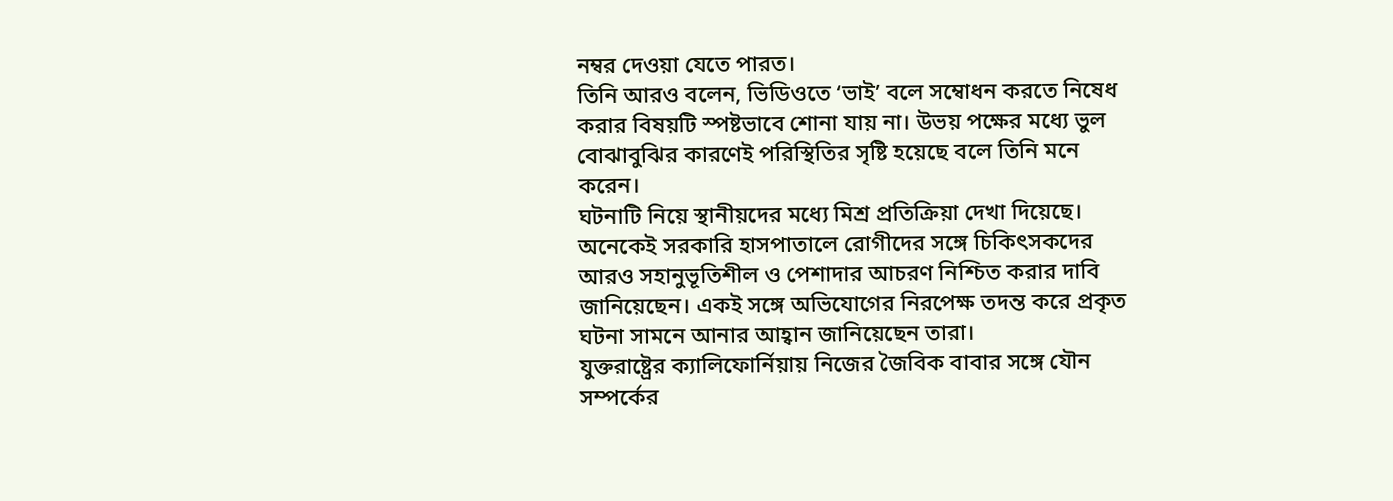নম্বর দেওয়া যেতে পারত।
তিনি আরও বলেন, ভিডিওতে ‘ভাই’ বলে সম্বোধন করতে নিষেধ করার বিষয়টি স্পষ্টভাবে শোনা যায় না। উভয় পক্ষের মধ্যে ভুল বোঝাবুঝির কারণেই পরিস্থিতির সৃষ্টি হয়েছে বলে তিনি মনে করেন।
ঘটনাটি নিয়ে স্থানীয়দের মধ্যে মিশ্র প্রতিক্রিয়া দেখা দিয়েছে। অনেকেই সরকারি হাসপাতালে রোগীদের সঙ্গে চিকিৎসকদের আরও সহানুভূতিশীল ও পেশাদার আচরণ নিশ্চিত করার দাবি জানিয়েছেন। একই সঙ্গে অভিযোগের নিরপেক্ষ তদন্ত করে প্রকৃত ঘটনা সামনে আনার আহ্বান জানিয়েছেন তারা।
যুক্তরাষ্ট্রের ক্যালিফোর্নিয়ায় নিজের জৈবিক বাবার সঙ্গে যৌন সম্পর্কের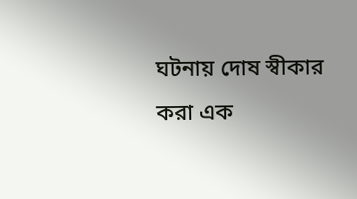ঘটনায় দোষ স্বীকার করা এক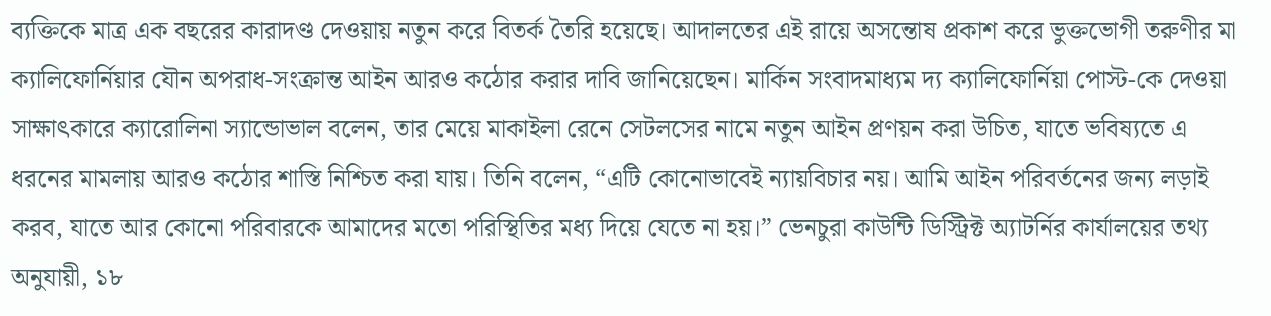ব্যক্তিকে মাত্র এক বছরের কারাদণ্ড দেওয়ায় নতুন করে বিতর্ক তৈরি হয়েছে। আদালতের এই রায়ে অসন্তোষ প্রকাশ করে ভুক্তভোগী তরুণীর মা ক্যালিফোর্নিয়ার যৌন অপরাধ-সংক্রান্ত আইন আরও কঠোর করার দাবি জানিয়েছেন। মার্কিন সংবাদমাধ্যম দ্য ক্যালিফোর্নিয়া পোস্ট-কে দেওয়া সাক্ষাৎকারে ক্যারোলিনা স্যান্ডোভাল বলেন, তার মেয়ে মাকাইলা রেনে সেটলসের নামে নতুন আইন প্রণয়ন করা উচিত, যাতে ভবিষ্যতে এ ধরনের মামলায় আরও কঠোর শাস্তি নিশ্চিত করা যায়। তিনি বলেন, “এটি কোনোভাবেই ন্যায়বিচার নয়। আমি আইন পরিবর্তনের জন্য লড়াই করব, যাতে আর কোনো পরিবারকে আমাদের মতো পরিস্থিতির মধ্য দিয়ে যেতে না হয়।” ভেনচুরা কাউন্টি ডিস্ট্রিক্ট অ্যাটর্নির কার্যালয়ের তথ্য অনুযায়ী, ১৮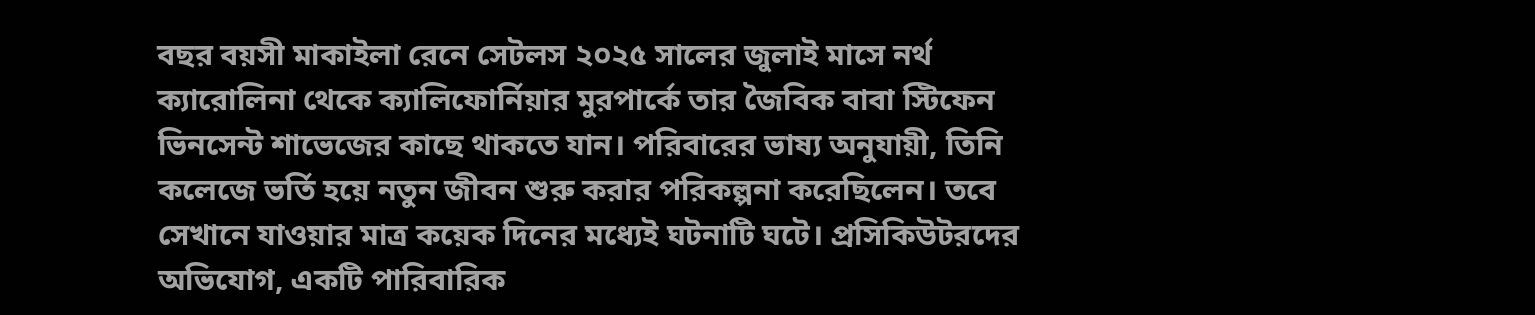বছর বয়সী মাকাইলা রেনে সেটলস ২০২৫ সালের জুলাই মাসে নর্থ ক্যারোলিনা থেকে ক্যালিফোর্নিয়ার মুরপার্কে তার জৈবিক বাবা স্টিফেন ভিনসেন্ট শাভেজের কাছে থাকতে যান। পরিবারের ভাষ্য অনুযায়ী, তিনি কলেজে ভর্তি হয়ে নতুন জীবন শুরু করার পরিকল্পনা করেছিলেন। তবে সেখানে যাওয়ার মাত্র কয়েক দিনের মধ্যেই ঘটনাটি ঘটে। প্রসিকিউটরদের অভিযোগ, একটি পারিবারিক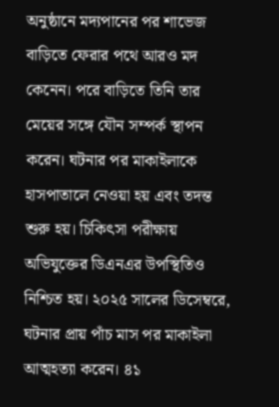অনুষ্ঠানে মদ্যপানের পর শাভেজ বাড়িতে ফেরার পথে আরও মদ কেনেন। পরে বাড়িতে তিনি তার মেয়ের সঙ্গে যৌন সম্পর্ক স্থাপন করেন। ঘটনার পর মাকাইলাকে হাসপাতালে নেওয়া হয় এবং তদন্ত শুরু হয়। চিকিৎসা পরীক্ষায় অভিযুক্তের ডিএনএর উপস্থিতিও নিশ্চিত হয়। ২০২৫ সালের ডিসেম্বরে, ঘটনার প্রায় পাঁচ মাস পর মাকাইলা আত্মহত্যা করেন। ৪১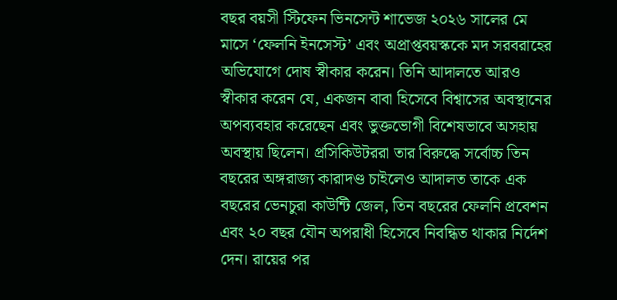বছর বয়সী স্টিফেন ভিনসেন্ট শাভেজ ২০২৬ সালের মে মাসে ‘ফেলনি ইনসেস্ট’ এবং অপ্রাপ্তবয়স্ককে মদ সরবরাহের অভিযোগে দোষ স্বীকার করেন। তিনি আদালতে আরও স্বীকার করেন যে, একজন বাবা হিসেবে বিশ্বাসের অবস্থানের অপব্যবহার করেছেন এবং ভুক্তভোগী বিশেষভাবে অসহায় অবস্থায় ছিলেন। প্রসিকিউটররা তার বিরুদ্ধে সর্বোচ্চ তিন বছরের অঙ্গরাজ্য কারাদণ্ড চাইলেও আদালত তাকে এক বছরের ভেনচুরা কাউন্টি জেল, তিন বছরের ফেলনি প্রবেশন এবং ২০ বছর যৌন অপরাধী হিসেবে নিবন্ধিত থাকার নির্দেশ দেন। রায়ের পর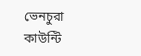ভেনচুরা কাউন্টি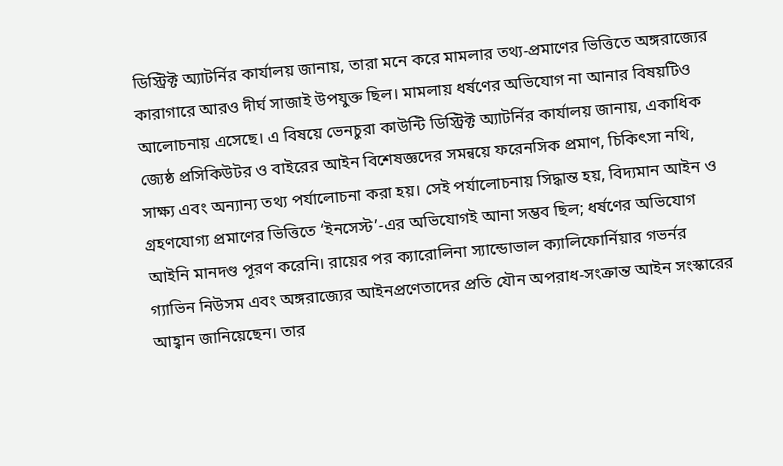ডিস্ট্রিক্ট অ্যাটর্নির কার্যালয় জানায়, তারা মনে করে মামলার তথ্য-প্রমাণের ভিত্তিতে অঙ্গরাজ্যের কারাগারে আরও দীর্ঘ সাজাই উপযুক্ত ছিল। মামলায় ধর্ষণের অভিযোগ না আনার বিষয়টিও আলোচনায় এসেছে। এ বিষয়ে ভেনচুরা কাউন্টি ডিস্ট্রিক্ট অ্যাটর্নির কার্যালয় জানায়, একাধিক জ্যেষ্ঠ প্রসিকিউটর ও বাইরের আইন বিশেষজ্ঞদের সমন্বয়ে ফরেনসিক প্রমাণ, চিকিৎসা নথি, সাক্ষ্য এবং অন্যান্য তথ্য পর্যালোচনা করা হয়। সেই পর্যালোচনায় সিদ্ধান্ত হয়, বিদ্যমান আইন ও গ্রহণযোগ্য প্রমাণের ভিত্তিতে ‘ইনসেস্ট’-এর অভিযোগই আনা সম্ভব ছিল; ধর্ষণের অভিযোগ আইনি মানদণ্ড পূরণ করেনি। রায়ের পর ক্যারোলিনা স্যান্ডোভাল ক্যালিফোর্নিয়ার গভর্নর গ্যাভিন নিউসম এবং অঙ্গরাজ্যের আইনপ্রণেতাদের প্রতি যৌন অপরাধ-সংক্রান্ত আইন সংস্কারের আহ্বান জানিয়েছেন। তার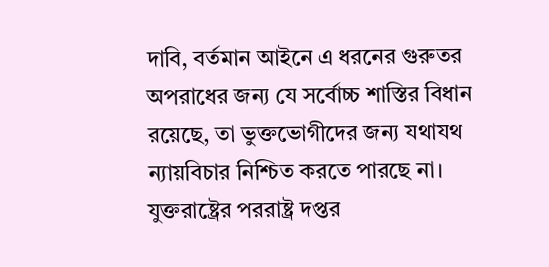দাবি, বর্তমান আইনে এ ধরনের গুরুতর অপরাধের জন্য যে সর্বোচ্চ শাস্তির বিধান রয়েছে, তা ভুক্তভোগীদের জন্য যথাযথ ন্যায়বিচার নিশ্চিত করতে পারছে না।
যুক্তরাষ্ট্রের পররাষ্ট্র দপ্তর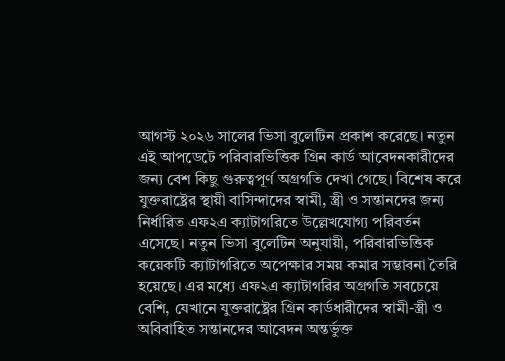আগস্ট ২০২৬ সালের ভিসা বুলেটিন প্রকাশ করেছে। নতুন এই আপডেটে পরিবারভিত্তিক গ্রিন কার্ড আবেদনকারীদের জন্য বেশ কিছু গুরুত্বপূর্ণ অগ্রগতি দেখা গেছে। বিশেষ করে যুক্তরাষ্ট্রের স্থায়ী বাসিন্দাদের স্বামী, স্ত্রী ও সন্তানদের জন্য নির্ধারিত এফ২এ ক্যাটাগরিতে উল্লেখযোগ্য পরিবর্তন এসেছে। নতুন ভিসা বুলেটিন অনুযায়ী, পরিবারভিত্তিক কয়েকটি ক্যাটাগরিতে অপেক্ষার সময় কমার সম্ভাবনা তৈরি হয়েছে। এর মধ্যে এফ২এ ক্যাটাগরির অগ্রগতি সবচেয়ে বেশি, যেখানে যুক্তরাষ্ট্রের গ্রিন কার্ডধারীদের স্বামী-স্ত্রী ও অবিবাহিত সন্তানদের আবেদন অন্তর্ভুক্ত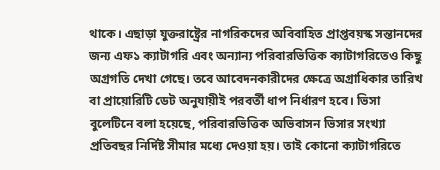থাকে। এছাড়া যুক্তরাষ্ট্রের নাগরিকদের অবিবাহিত প্রাপ্তবয়স্ক সন্তানদের জন্য এফ১ ক্যাটাগরি এবং অন্যান্য পরিবারভিত্তিক ক্যাটাগরিতেও কিছু অগ্রগতি দেখা গেছে। তবে আবেদনকারীদের ক্ষেত্রে অগ্রাধিকার তারিখ বা প্রায়োরিটি ডেট অনুযায়ীই পরবর্তী ধাপ নির্ধারণ হবে। ভিসা বুলেটিনে বলা হয়েছে, পরিবারভিত্তিক অভিবাসন ভিসার সংখ্যা প্রতিবছর নির্দিষ্ট সীমার মধ্যে দেওয়া হয়। তাই কোনো ক্যাটাগরিতে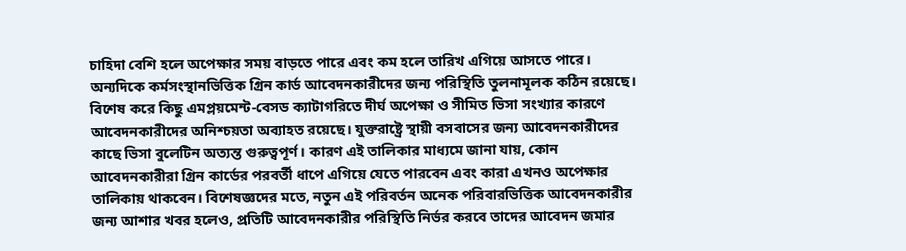চাহিদা বেশি হলে অপেক্ষার সময় বাড়তে পারে এবং কম হলে তারিখ এগিয়ে আসতে পারে। অন্যদিকে কর্মসংস্থানভিত্তিক গ্রিন কার্ড আবেদনকারীদের জন্য পরিস্থিতি তুলনামূলক কঠিন রয়েছে। বিশেষ করে কিছু এমপ্লয়মেন্ট-বেসড ক্যাটাগরিতে দীর্ঘ অপেক্ষা ও সীমিত ভিসা সংখ্যার কারণে আবেদনকারীদের অনিশ্চয়তা অব্যাহত রয়েছে। যুক্তরাষ্ট্রে স্থায়ী বসবাসের জন্য আবেদনকারীদের কাছে ভিসা বুলেটিন অত্যন্ত গুরুত্বপূর্ণ। কারণ এই তালিকার মাধ্যমে জানা যায়, কোন আবেদনকারীরা গ্রিন কার্ডের পরবর্তী ধাপে এগিয়ে যেতে পারবেন এবং কারা এখনও অপেক্ষার তালিকায় থাকবেন। বিশেষজ্ঞদের মতে, নতুন এই পরিবর্তন অনেক পরিবারভিত্তিক আবেদনকারীর জন্য আশার খবর হলেও, প্রতিটি আবেদনকারীর পরিস্থিতি নির্ভর করবে তাদের আবেদন জমার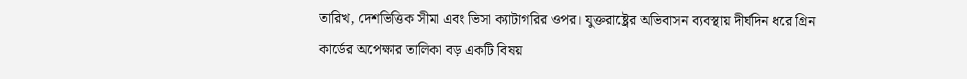তারিখ, দেশভিত্তিক সীমা এবং ভিসা ক্যাটাগরির ওপর। যুক্তরাষ্ট্রের অভিবাসন ব্যবস্থায় দীর্ঘদিন ধরে গ্রিন কার্ডের অপেক্ষার তালিকা বড় একটি বিষয়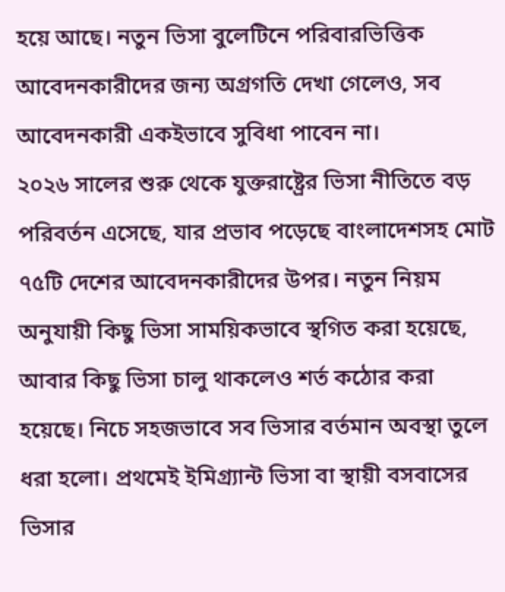হয়ে আছে। নতুন ভিসা বুলেটিনে পরিবারভিত্তিক আবেদনকারীদের জন্য অগ্রগতি দেখা গেলেও, সব আবেদনকারী একইভাবে সুবিধা পাবেন না।
২০২৬ সালের শুরু থেকে যুক্তরাষ্ট্রের ভিসা নীতিতে বড় পরিবর্তন এসেছে, যার প্রভাব পড়েছে বাংলাদেশসহ মোট ৭৫টি দেশের আবেদনকারীদের উপর। নতুন নিয়ম অনুযায়ী কিছু ভিসা সাময়িকভাবে স্থগিত করা হয়েছে, আবার কিছু ভিসা চালু থাকলেও শর্ত কঠোর করা হয়েছে। নিচে সহজভাবে সব ভিসার বর্তমান অবস্থা তুলে ধরা হলো। প্রথমেই ইমিগ্র্যান্ট ভিসা বা স্থায়ী বসবাসের ভিসার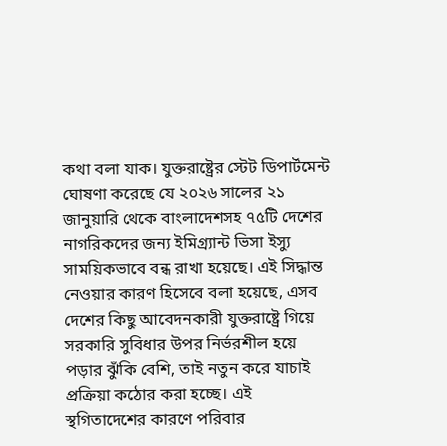কথা বলা যাক। যুক্তরাষ্ট্রের স্টেট ডিপার্টমেন্ট ঘোষণা করেছে যে ২০২৬ সালের ২১ জানুয়ারি থেকে বাংলাদেশসহ ৭৫টি দেশের নাগরিকদের জন্য ইমিগ্র্যান্ট ভিসা ইস্যু সাময়িকভাবে বন্ধ রাখা হয়েছে। এই সিদ্ধান্ত নেওয়ার কারণ হিসেবে বলা হয়েছে, এসব দেশের কিছু আবেদনকারী যুক্তরাষ্ট্রে গিয়ে সরকারি সুবিধার উপর নির্ভরশীল হয়ে পড়ার ঝুঁকি বেশি, তাই নতুন করে যাচাই প্রক্রিয়া কঠোর করা হচ্ছে। এই স্থগিতাদেশের কারণে পরিবার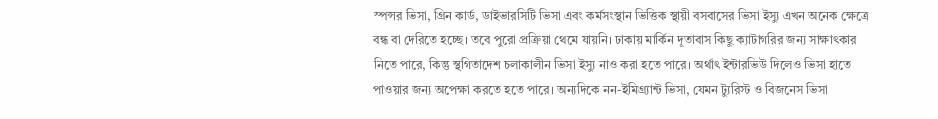স্পন্সর ভিসা, গ্রিন কার্ড, ডাইভারসিটি ভিসা এবং কর্মসংস্থান ভিত্তিক স্থায়ী বসবাসের ভিসা ইস্যু এখন অনেক ক্ষেত্রে বন্ধ বা দেরিতে হচ্ছে। তবে পুরো প্রক্রিয়া থেমে যায়নি। ঢাকায় মার্কিন দূতাবাস কিছু ক্যাটাগরির জন্য সাক্ষাৎকার নিতে পারে, কিন্তু স্থগিতাদেশ চলাকালীন ভিসা ইস্যু নাও করা হতে পারে। অর্থাৎ ইন্টারভিউ দিলেও ভিসা হাতে পাওয়ার জন্য অপেক্ষা করতে হতে পারে। অন্যদিকে নন-ইমিগ্র্যান্ট ভিসা, যেমন ট্যুরিস্ট ও বিজনেস ভিসা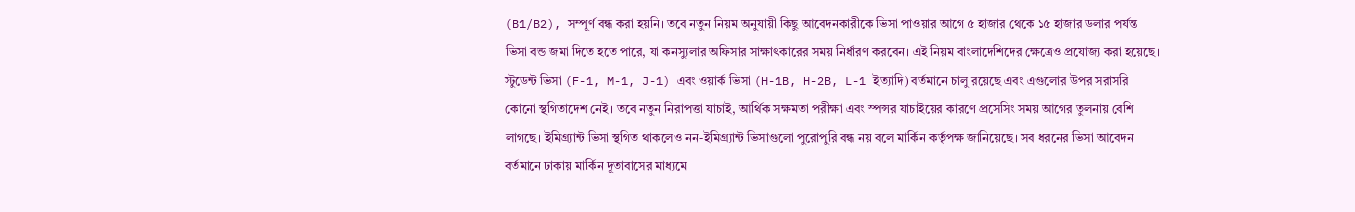(B1/B2), সম্পূর্ণ বন্ধ করা হয়নি। তবে নতুন নিয়ম অনুযায়ী কিছু আবেদনকারীকে ভিসা পাওয়ার আগে ৫ হাজার থেকে ১৫ হাজার ডলার পর্যন্ত ভিসা বন্ড জমা দিতে হতে পারে, যা কনস্যুলার অফিসার সাক্ষাৎকারের সময় নির্ধারণ করবেন। এই নিয়ম বাংলাদেশিদের ক্ষেত্রেও প্রযোজ্য করা হয়েছে। স্টুডেন্ট ভিসা (F-1, M-1, J-1) এবং ওয়ার্ক ভিসা (H-1B, H-2B, L-1 ইত্যাদি) বর্তমানে চালু রয়েছে এবং এগুলোর উপর সরাসরি কোনো স্থগিতাদেশ নেই। তবে নতুন নিরাপত্তা যাচাই, আর্থিক সক্ষমতা পরীক্ষা এবং স্পন্সর যাচাইয়ের কারণে প্রসেসিং সময় আগের তুলনায় বেশি লাগছে। ইমিগ্র্যান্ট ভিসা স্থগিত থাকলেও নন-ইমিগ্র্যান্ট ভিসাগুলো পুরোপুরি বন্ধ নয় বলে মার্কিন কর্তৃপক্ষ জানিয়েছে। সব ধরনের ভিসা আবেদন বর্তমানে ঢাকায় মার্কিন দূতাবাসের মাধ্যমে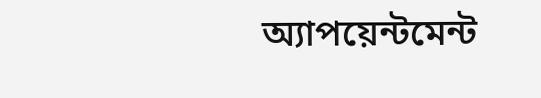অ্যাপয়েন্টমেন্ট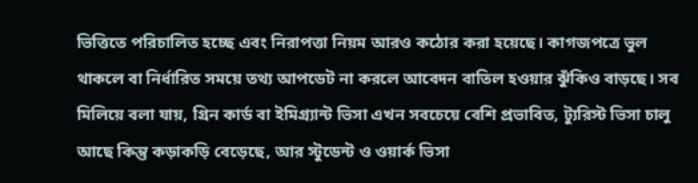ভিত্তিতে পরিচালিত হচ্ছে এবং নিরাপত্তা নিয়ম আরও কঠোর করা হয়েছে। কাগজপত্রে ভুল থাকলে বা নির্ধারিত সময়ে তথ্য আপডেট না করলে আবেদন বাতিল হওয়ার ঝুঁকিও বাড়ছে। সব মিলিয়ে বলা যায়, গ্রিন কার্ড বা ইমিগ্র্যান্ট ভিসা এখন সবচেয়ে বেশি প্রভাবিত, ট্যুরিস্ট ভিসা চালু আছে কিন্তু কড়াকড়ি বেড়েছে, আর স্টুডেন্ট ও ওয়ার্ক ভিসা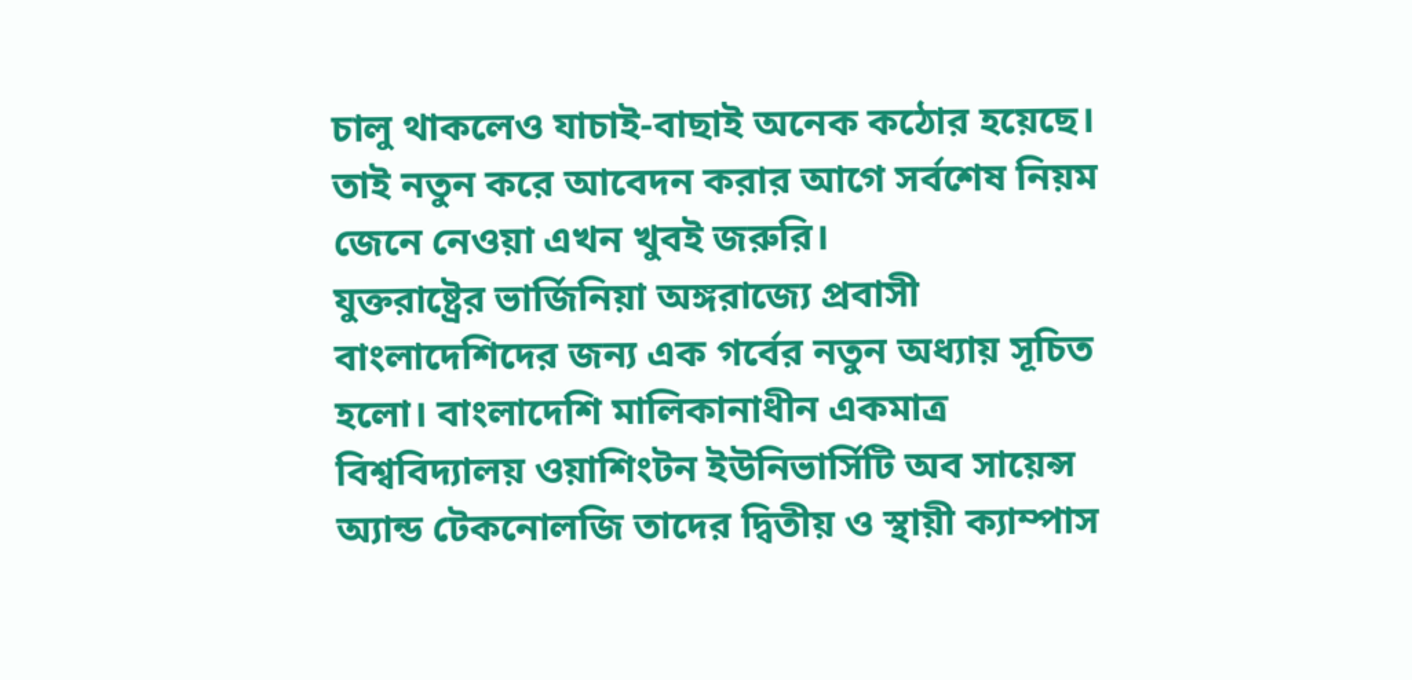চালু থাকলেও যাচাই-বাছাই অনেক কঠোর হয়েছে। তাই নতুন করে আবেদন করার আগে সর্বশেষ নিয়ম জেনে নেওয়া এখন খুবই জরুরি।
যুক্তরাষ্ট্রের ভার্জিনিয়া অঙ্গরাজ্যে প্রবাসী বাংলাদেশিদের জন্য এক গর্বের নতুন অধ্যায় সূচিত হলো। বাংলাদেশি মালিকানাধীন একমাত্র বিশ্ববিদ্যালয় ওয়াশিংটন ইউনিভার্সিটি অব সায়েন্স অ্যান্ড টেকনোলজি তাদের দ্বিতীয় ও স্থায়ী ক্যাম্পাস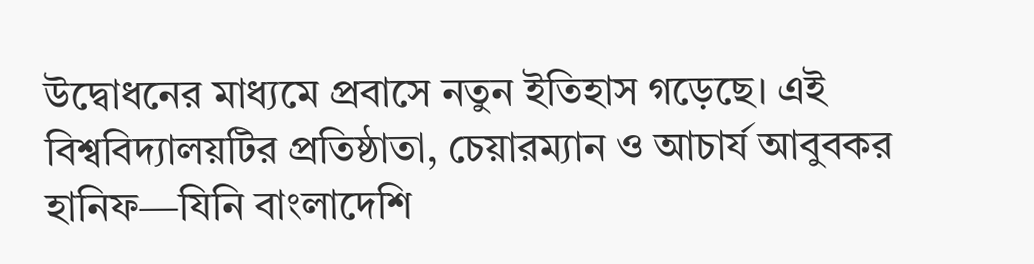উদ্বোধনের মাধ্যমে প্রবাসে নতুন ইতিহাস গড়েছে। এই বিশ্ববিদ্যালয়টির প্রতিষ্ঠাতা, চেয়ারম্যান ও আচার্য আবুবকর হানিফ—যিনি বাংলাদেশি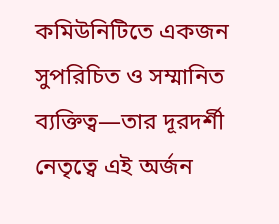কমিউনিটিতে একজন সুপরিচিত ও সম্মানিত ব্যক্তিত্ব—তার দূরদর্শী নেতৃত্বে এই অর্জন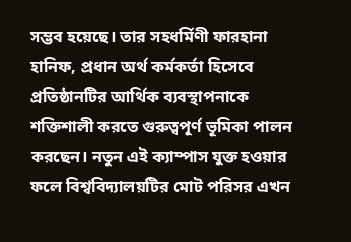সম্ভব হয়েছে। তার সহধর্মিণী ফারহানা হানিফ, প্রধান অর্থ কর্মকর্তা হিসেবে প্রতিষ্ঠানটির আর্থিক ব্যবস্থাপনাকে শক্তিশালী করতে গুরুত্বপূর্ণ ভূমিকা পালন করছেন। নতুন এই ক্যাম্পাস যুক্ত হওয়ার ফলে বিশ্ববিদ্যালয়টির মোট পরিসর এখন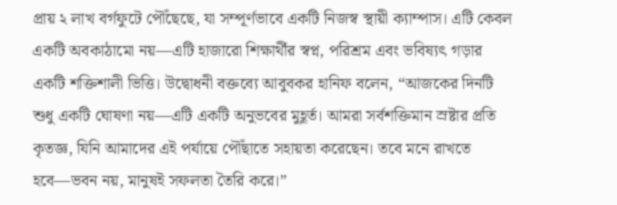প্রায় ২ লাখ বর্গফুটে পৌঁছেছে, যা সম্পূর্ণভাবে একটি নিজস্ব স্থায়ী ক্যাম্পাস। এটি কেবল একটি অবকাঠামো নয়—এটি হাজারো শিক্ষার্থীর স্বপ্ন, পরিশ্রম এবং ভবিষ্যৎ গড়ার একটি শক্তিশালী ভিত্তি। উদ্বোধনী বক্তব্যে আবুবকর হানিফ বলেন, “আজকের দিনটি শুধু একটি ঘোষণা নয়—এটি একটি অনুভবের মুহূর্ত। আমরা সর্বশক্তিমান স্রষ্টার প্রতি কৃতজ্ঞ, যিনি আমাদের এই পর্যায়ে পৌঁছাতে সহায়তা করেছেন। তবে মনে রাখতে হবে—ভবন নয়, মানুষই সফলতা তৈরি করে।”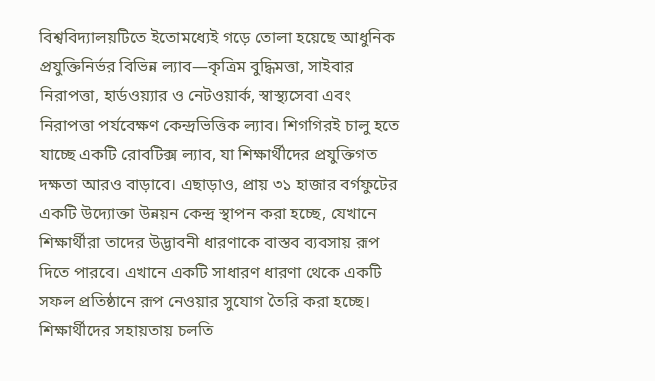বিশ্ববিদ্যালয়টিতে ইতোমধ্যেই গড়ে তোলা হয়েছে আধুনিক প্রযুক্তিনির্ভর বিভিন্ন ল্যাব—কৃত্রিম বুদ্ধিমত্তা, সাইবার নিরাপত্তা, হার্ডওয়্যার ও নেটওয়ার্ক, স্বাস্থ্যসেবা এবং নিরাপত্তা পর্যবেক্ষণ কেন্দ্রভিত্তিক ল্যাব। শিগগিরই চালু হতে যাচ্ছে একটি রোবটিক্স ল্যাব, যা শিক্ষার্থীদের প্রযুক্তিগত দক্ষতা আরও বাড়াবে। এছাড়াও, প্রায় ৩১ হাজার বর্গফুটের একটি উদ্যোক্তা উন্নয়ন কেন্দ্র স্থাপন করা হচ্ছে, যেখানে শিক্ষার্থীরা তাদের উদ্ভাবনী ধারণাকে বাস্তব ব্যবসায় রূপ দিতে পারবে। এখানে একটি সাধারণ ধারণা থেকে একটি সফল প্রতিষ্ঠানে রূপ নেওয়ার সুযোগ তৈরি করা হচ্ছে। শিক্ষার্থীদের সহায়তায় চলতি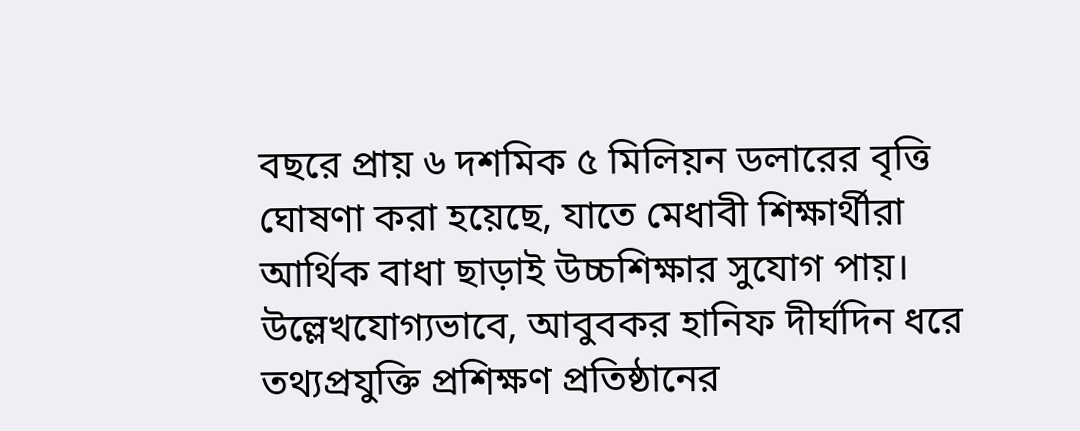বছরে প্রায় ৬ দশমিক ৫ মিলিয়ন ডলারের বৃত্তি ঘোষণা করা হয়েছে, যাতে মেধাবী শিক্ষার্থীরা আর্থিক বাধা ছাড়াই উচ্চশিক্ষার সুযোগ পায়। উল্লেখযোগ্যভাবে, আবুবকর হানিফ দীর্ঘদিন ধরে তথ্যপ্রযুক্তি প্রশিক্ষণ প্রতিষ্ঠানের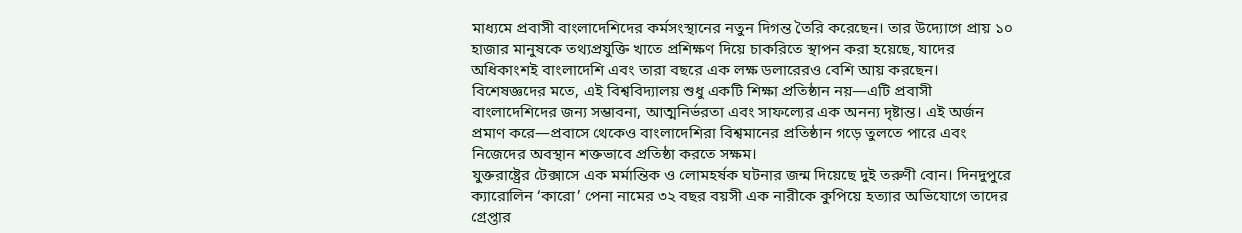মাধ্যমে প্রবাসী বাংলাদেশিদের কর্মসংস্থানের নতুন দিগন্ত তৈরি করেছেন। তার উদ্যোগে প্রায় ১০ হাজার মানুষকে তথ্যপ্রযুক্তি খাতে প্রশিক্ষণ দিয়ে চাকরিতে স্থাপন করা হয়েছে, যাদের অধিকাংশই বাংলাদেশি এবং তারা বছরে এক লক্ষ ডলারেরও বেশি আয় করছেন। বিশেষজ্ঞদের মতে, এই বিশ্ববিদ্যালয় শুধু একটি শিক্ষা প্রতিষ্ঠান নয়—এটি প্রবাসী বাংলাদেশিদের জন্য সম্ভাবনা, আত্মনির্ভরতা এবং সাফল্যের এক অনন্য দৃষ্টান্ত। এই অর্জন প্রমাণ করে—প্রবাসে থেকেও বাংলাদেশিরা বিশ্বমানের প্রতিষ্ঠান গড়ে তুলতে পারে এবং নিজেদের অবস্থান শক্তভাবে প্রতিষ্ঠা করতে সক্ষম।
যুক্তরাষ্ট্রের টেক্সাসে এক মর্মান্তিক ও লোমহর্ষক ঘটনার জন্ম দিয়েছে দুই তরুণী বোন। দিনদুপুরে ক্যারোলিন ‘কারো’ পেনা নামের ৩২ বছর বয়সী এক নারীকে কুপিয়ে হত্যার অভিযোগে তাদের গ্রেপ্তার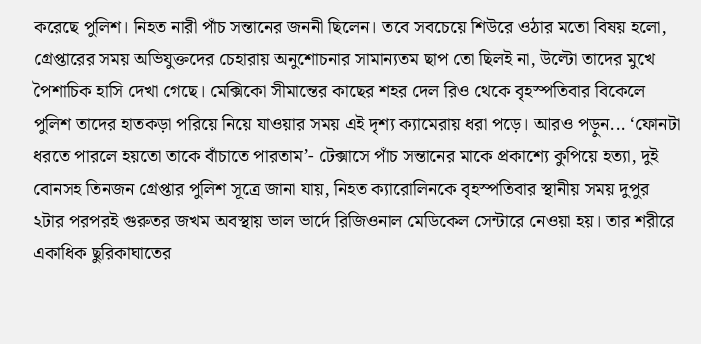করেছে পুলিশ। নিহত নারী পাঁচ সন্তানের জননী ছিলেন। তবে সবচেয়ে শিউরে ওঠার মতো বিষয় হলো, গ্রেপ্তারের সময় অভিযুক্তদের চেহারায় অনুশোচনার সামান্যতম ছাপ তো ছিলই না, উল্টো তাদের মুখে পৈশাচিক হাসি দেখা গেছে। মেক্সিকো সীমান্তের কাছের শহর দেল রিও থেকে বৃহস্পতিবার বিকেলে পুলিশ তাদের হাতকড়া পরিয়ে নিয়ে যাওয়ার সময় এই দৃশ্য ক্যামেরায় ধরা পড়ে। আরও পড়ুন... ‘ফোনটা ধরতে পারলে হয়তো তাকে বাঁচাতে পারতাম’- টেক্সাসে পাঁচ সন্তানের মাকে প্রকাশ্যে কুপিয়ে হত্যা, দুই বোনসহ তিনজন গ্রেপ্তার পুলিশ সূত্রে জানা যায়, নিহত ক্যারোলিনকে বৃহস্পতিবার স্থানীয় সময় দুপুর ২টার পরপরই গুরুতর জখম অবস্থায় ভাল ভার্দে রিজিওনাল মেডিকেল সেন্টারে নেওয়া হয়। তার শরীরে একাধিক ছুরিকাঘাতের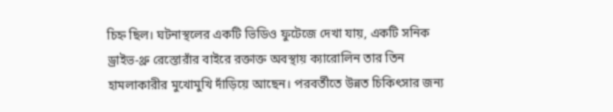চিহ্ন ছিল। ঘটনাস্থলের একটি ভিডিও ফুটেজে দেখা যায়, একটি সনিক ড্রাইভ-থ্রু রেস্তোরাঁর বাইরে রক্তাক্ত অবস্থায় ক্যারোলিন তার তিন হামলাকারীর মুখোমুখি দাঁড়িয়ে আছেন। পরবর্তীতে উন্নত চিকিৎসার জন্য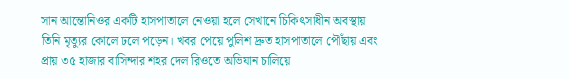সান আন্তোনিওর একটি হাসপাতালে নেওয়া হলে সেখানে চিকিৎসাধীন অবস্থায় তিনি মৃত্যুর কোলে ঢলে পড়েন। খবর পেয়ে পুলিশ দ্রুত হাসপাতালে পৌঁছায় এবং প্রায় ৩৫ হাজার বাসিন্দার শহর দেল রিওতে অভিযান চালিয়ে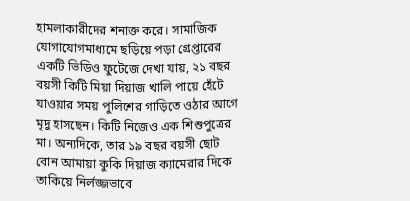হামলাকারীদের শনাক্ত করে। সামাজিক যোগাযোগমাধ্যমে ছড়িয়ে পড়া গ্রেপ্তারের একটি ভিডিও ফুটেজে দেখা যায়, ২১ বছর বয়সী কিটি মিয়া দিয়াজ খালি পায়ে হেঁটে যাওয়ার সময় পুলিশের গাড়িতে ওঠার আগে মৃদু হাসছেন। কিটি নিজেও এক শিশুপুত্রের মা। অন্যদিকে, তার ১৯ বছর বয়সী ছোট বোন আমায়া কুকি দিয়াজ ক্যামেরার দিকে তাকিয়ে নির্লজ্জভাবে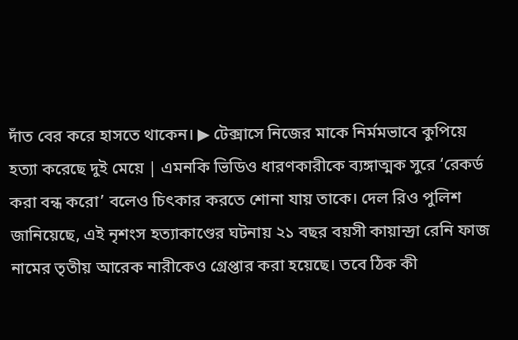দাঁত বের করে হাসতে থাকেন। ▶ টেক্সাসে নিজের মাকে নির্মমভাবে কুপিয়ে হত্যা করেছে দুই মেয়ে | এমনকি ভিডিও ধারণকারীকে ব্যঙ্গাত্মক সুরে ‘রেকর্ড করা বন্ধ করো’ বলেও চিৎকার করতে শোনা যায় তাকে। দেল রিও পুলিশ জানিয়েছে, এই নৃশংস হত্যাকাণ্ডের ঘটনায় ২১ বছর বয়সী কায়ান্দ্রা রেনি ফাজ নামের তৃতীয় আরেক নারীকেও গ্রেপ্তার করা হয়েছে। তবে ঠিক কী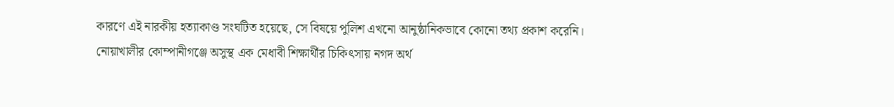কারণে এই নারকীয় হত্যাকাণ্ড সংঘটিত হয়েছে, সে বিষয়ে পুলিশ এখনো আনুষ্ঠানিকভাবে কোনো তথ্য প্রকাশ করেনি।
নোয়াখালীর কোম্পানীগঞ্জে অসুস্থ এক মেধাবী শিক্ষার্থীর চিকিৎসায় নগদ অর্থ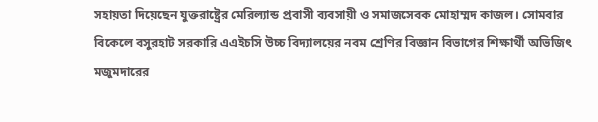সহায়তা দিয়েছেন যুক্তরাষ্ট্রের মেরিল্যান্ড প্রবাসী ব্যবসায়ী ও সমাজসেবক মোহাম্মদ কাজল। সোমবার বিকেলে বসুরহাট সরকারি এএইচসি উচ্চ বিদ্যালয়ের নবম শ্রেণির বিজ্ঞান বিভাগের শিক্ষার্থী অভিজিৎ মজুমদারের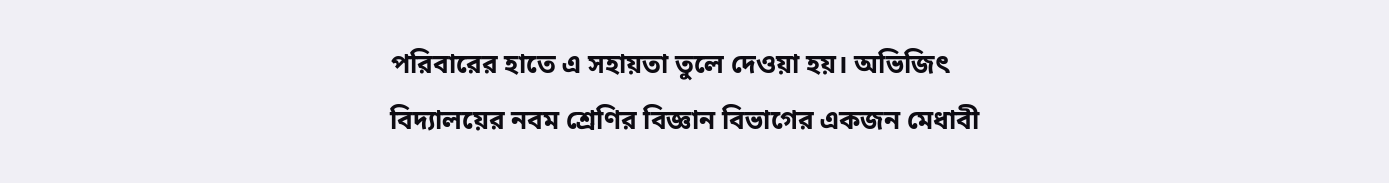পরিবারের হাতে এ সহায়তা তুলে দেওয়া হয়। অভিজিৎ বিদ্যালয়ের নবম শ্রেণির বিজ্ঞান বিভাগের একজন মেধাবী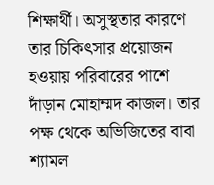শিক্ষার্থী। অসুস্থতার কারণে তার চিকিৎসার প্রয়োজন হওয়ায় পরিবারের পাশে দাঁড়ান মোহাম্মদ কাজল। তার পক্ষ থেকে অভিজিতের বাবা শ্যামল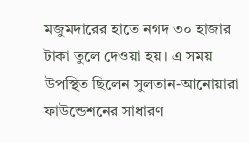মজুমদারের হাতে নগদ ৩০ হাজার টাকা তুলে দেওয়া হয়। এ সময় উপস্থিত ছিলেন সুলতান-আনোয়ারা ফাউন্ডেশনের সাধারণ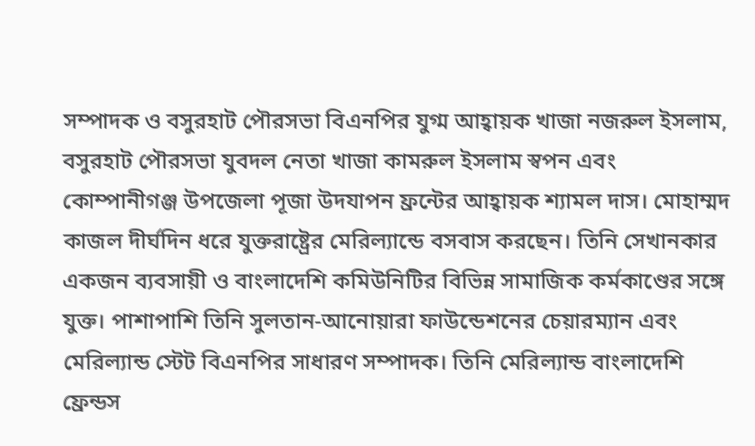সম্পাদক ও বসুরহাট পৌরসভা বিএনপির যুগ্ম আহ্বায়ক খাজা নজরুল ইসলাম, বসুরহাট পৌরসভা যুবদল নেতা খাজা কামরুল ইসলাম স্বপন এবং কোম্পানীগঞ্জ উপজেলা পূজা উদযাপন ফ্রন্টের আহ্বায়ক শ্যামল দাস। মোহাম্মদ কাজল দীর্ঘদিন ধরে যুক্তরাষ্ট্রের মেরিল্যান্ডে বসবাস করছেন। তিনি সেখানকার একজন ব্যবসায়ী ও বাংলাদেশি কমিউনিটির বিভিন্ন সামাজিক কর্মকাণ্ডের সঙ্গে যুক্ত। পাশাপাশি তিনি সুলতান-আনোয়ারা ফাউন্ডেশনের চেয়ারম্যান এবং মেরিল্যান্ড স্টেট বিএনপির সাধারণ সম্পাদক। তিনি মেরিল্যান্ড বাংলাদেশি ফ্রেন্ডস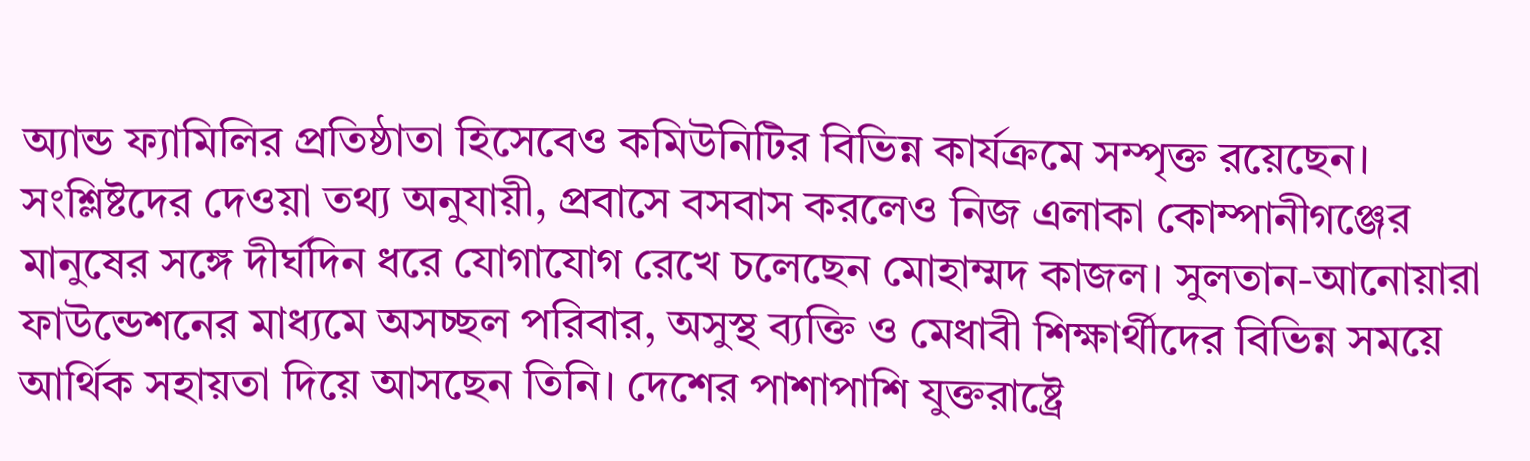অ্যান্ড ফ্যামিলির প্রতিষ্ঠাতা হিসেবেও কমিউনিটির বিভিন্ন কার্যক্রমে সম্পৃক্ত রয়েছেন। সংশ্লিষ্টদের দেওয়া তথ্য অনুযায়ী, প্রবাসে বসবাস করলেও নিজ এলাকা কোম্পানীগঞ্জের মানুষের সঙ্গে দীর্ঘদিন ধরে যোগাযোগ রেখে চলেছেন মোহাম্মদ কাজল। সুলতান-আনোয়ারা ফাউন্ডেশনের মাধ্যমে অসচ্ছল পরিবার, অসুস্থ ব্যক্তি ও মেধাবী শিক্ষার্থীদের বিভিন্ন সময়ে আর্থিক সহায়তা দিয়ে আসছেন তিনি। দেশের পাশাপাশি যুক্তরাষ্ট্রে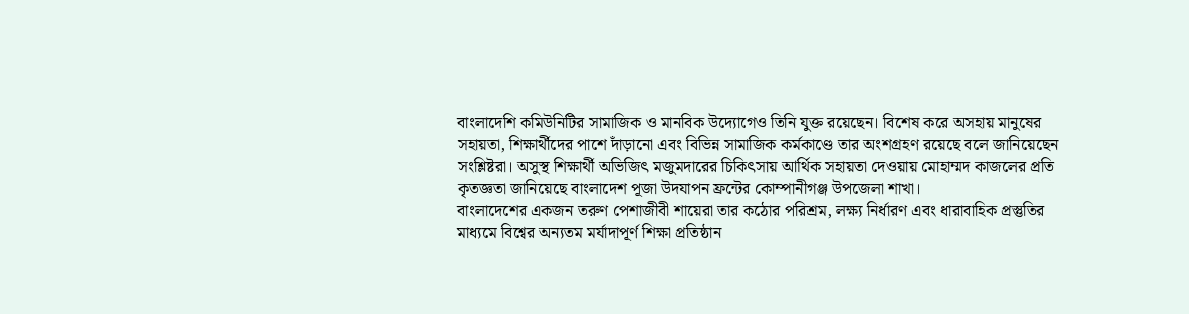বাংলাদেশি কমিউনিটির সামাজিক ও মানবিক উদ্যোগেও তিনি যুক্ত রয়েছেন। বিশেষ করে অসহায় মানুষের সহায়তা, শিক্ষার্থীদের পাশে দাঁড়ানো এবং বিভিন্ন সামাজিক কর্মকাণ্ডে তার অংশগ্রহণ রয়েছে বলে জানিয়েছেন সংশ্লিষ্টরা। অসুস্থ শিক্ষার্থী অভিজিৎ মজুমদারের চিকিৎসায় আর্থিক সহায়তা দেওয়ায় মোহাম্মদ কাজলের প্রতি কৃতজ্ঞতা জানিয়েছে বাংলাদেশ পূজা উদযাপন ফ্রন্টের কোম্পানীগঞ্জ উপজেলা শাখা।
বাংলাদেশের একজন তরুণ পেশাজীবী শায়েরা তার কঠোর পরিশ্রম, লক্ষ্য নির্ধারণ এবং ধারাবাহিক প্রস্তুতির মাধ্যমে বিশ্বের অন্যতম মর্যাদাপূর্ণ শিক্ষা প্রতিষ্ঠান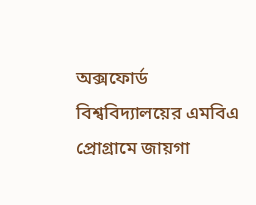অক্সফোর্ড বিশ্ববিদ্যালয়ের এমবিএ প্রোগ্রামে জায়গা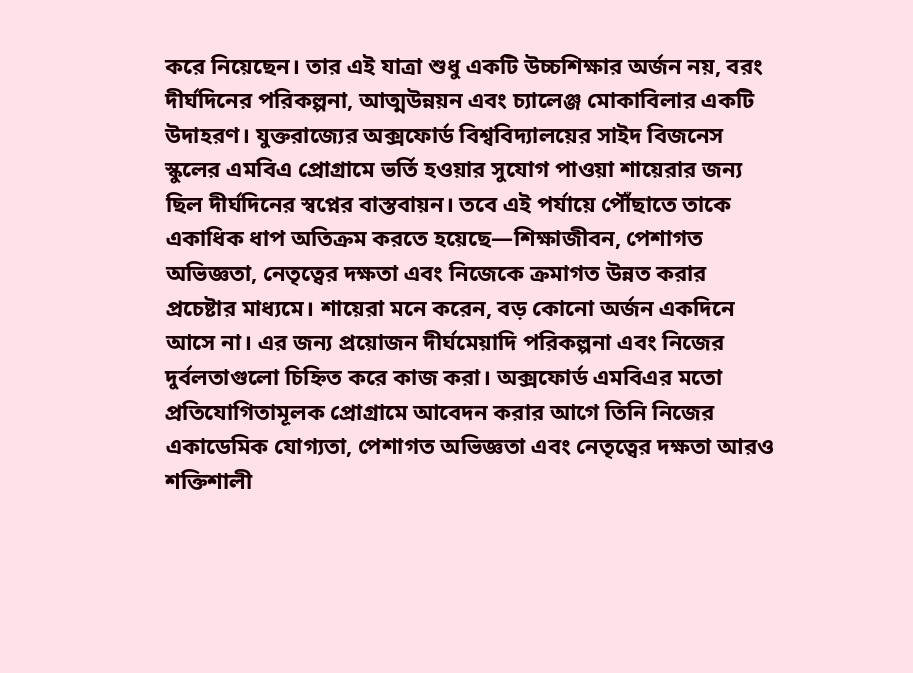করে নিয়েছেন। তার এই যাত্রা শুধু একটি উচ্চশিক্ষার অর্জন নয়, বরং দীর্ঘদিনের পরিকল্পনা, আত্মউন্নয়ন এবং চ্যালেঞ্জ মোকাবিলার একটি উদাহরণ। যুক্তরাজ্যের অক্সফোর্ড বিশ্ববিদ্যালয়ের সাইদ বিজনেস স্কুলের এমবিএ প্রোগ্রামে ভর্তি হওয়ার সুযোগ পাওয়া শায়েরার জন্য ছিল দীর্ঘদিনের স্বপ্নের বাস্তবায়ন। তবে এই পর্যায়ে পৌঁছাতে তাকে একাধিক ধাপ অতিক্রম করতে হয়েছে—শিক্ষাজীবন, পেশাগত অভিজ্ঞতা, নেতৃত্বের দক্ষতা এবং নিজেকে ক্রমাগত উন্নত করার প্রচেষ্টার মাধ্যমে। শায়েরা মনে করেন, বড় কোনো অর্জন একদিনে আসে না। এর জন্য প্রয়োজন দীর্ঘমেয়াদি পরিকল্পনা এবং নিজের দুর্বলতাগুলো চিহ্নিত করে কাজ করা। অক্সফোর্ড এমবিএর মতো প্রতিযোগিতামূলক প্রোগ্রামে আবেদন করার আগে তিনি নিজের একাডেমিক যোগ্যতা, পেশাগত অভিজ্ঞতা এবং নেতৃত্বের দক্ষতা আরও শক্তিশালী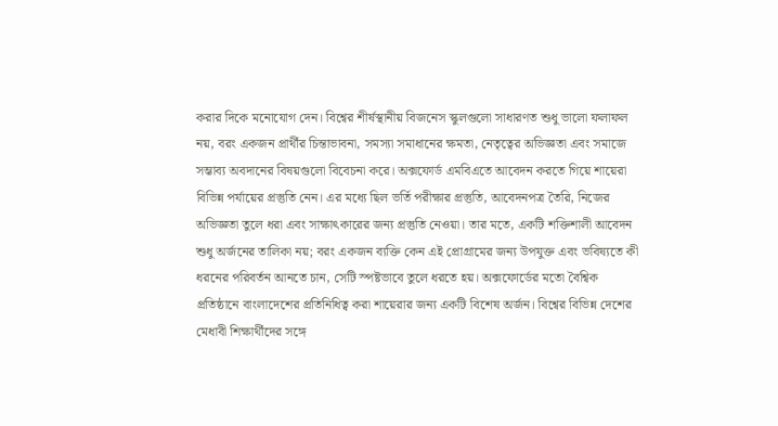করার দিকে মনোযোগ দেন। বিশ্বের শীর্ষস্থানীয় বিজনেস স্কুলগুলো সাধারণত শুধু ভালো ফলাফল নয়, বরং একজন প্রার্থীর চিন্তাভাবনা, সমস্যা সমাধানের ক্ষমতা, নেতৃত্বের অভিজ্ঞতা এবং সমাজে সম্ভাব্য অবদানের বিষয়গুলো বিবেচনা করে। অক্সফোর্ড এমবিএতে আবেদন করতে গিয়ে শায়েরা বিভিন্ন পর্যায়ের প্রস্তুতি নেন। এর মধ্যে ছিল ভর্তি পরীক্ষার প্রস্তুতি, আবেদনপত্র তৈরি, নিজের অভিজ্ঞতা তুলে ধরা এবং সাক্ষাৎকারের জন্য প্রস্তুতি নেওয়া। তার মতে, একটি শক্তিশালী আবেদন শুধু অর্জনের তালিকা নয়; বরং একজন ব্যক্তি কেন এই প্রোগ্রামের জন্য উপযুক্ত এবং ভবিষ্যতে কী ধরনের পরিবর্তন আনতে চান, সেটি স্পষ্টভাবে তুলে ধরতে হয়। অক্সফোর্ডের মতো বৈশ্বিক প্রতিষ্ঠানে বাংলাদেশের প্রতিনিধিত্ব করা শায়েরার জন্য একটি বিশেষ অর্জন। বিশ্বের বিভিন্ন দেশের মেধাবী শিক্ষার্থীদের সঙ্গে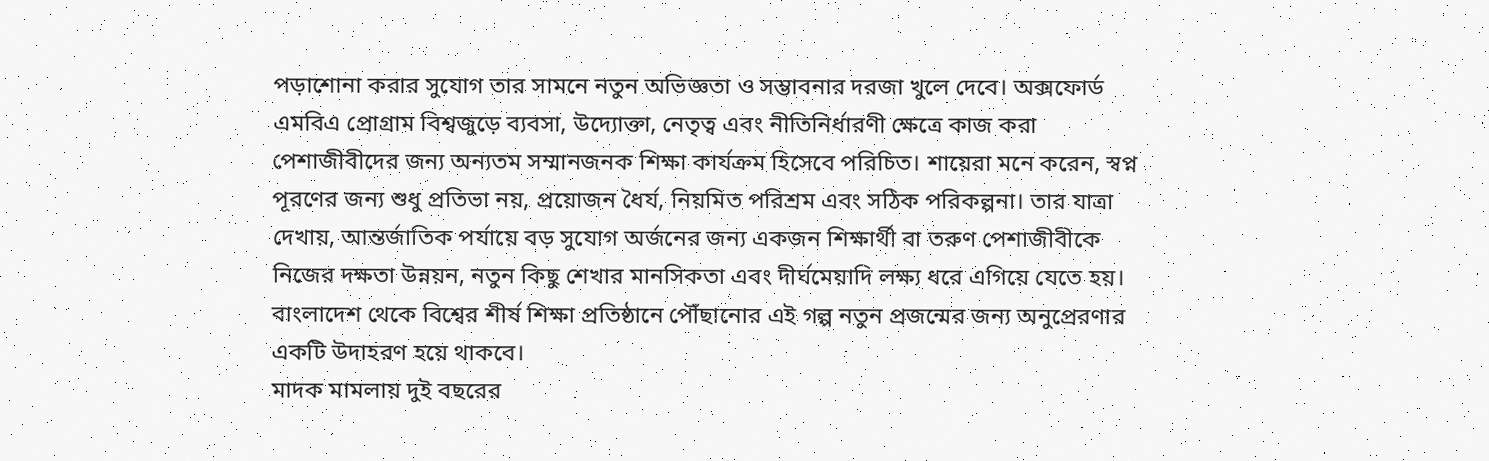পড়াশোনা করার সুযোগ তার সামনে নতুন অভিজ্ঞতা ও সম্ভাবনার দরজা খুলে দেবে। অক্সফোর্ড এমবিএ প্রোগ্রাম বিশ্বজুড়ে ব্যবসা, উদ্যোক্তা, নেতৃত্ব এবং নীতিনির্ধারণী ক্ষেত্রে কাজ করা পেশাজীবীদের জন্য অন্যতম সম্মানজনক শিক্ষা কার্যক্রম হিসেবে পরিচিত। শায়েরা মনে করেন, স্বপ্ন পূরণের জন্য শুধু প্রতিভা নয়, প্রয়োজন ধৈর্য, নিয়মিত পরিশ্রম এবং সঠিক পরিকল্পনা। তার যাত্রা দেখায়, আন্তর্জাতিক পর্যায়ে বড় সুযোগ অর্জনের জন্য একজন শিক্ষার্থী বা তরুণ পেশাজীবীকে নিজের দক্ষতা উন্নয়ন, নতুন কিছু শেখার মানসিকতা এবং দীর্ঘমেয়াদি লক্ষ্য ধরে এগিয়ে যেতে হয়। বাংলাদেশ থেকে বিশ্বের শীর্ষ শিক্ষা প্রতিষ্ঠানে পৌঁছানোর এই গল্প নতুন প্রজন্মের জন্য অনুপ্রেরণার একটি উদাহরণ হয়ে থাকবে।
মাদক মামলায় দুই বছরের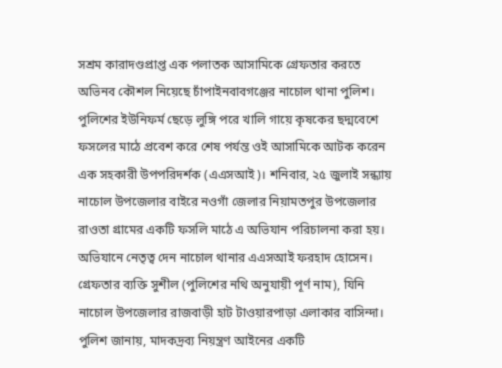সশ্রম কারাদণ্ডপ্রাপ্ত এক পলাতক আসামিকে গ্রেফতার করতে অভিনব কৌশল নিয়েছে চাঁপাইনবাবগঞ্জের নাচোল থানা পুলিশ। পুলিশের ইউনিফর্ম ছেড়ে লুঙ্গি পরে খালি গায়ে কৃষকের ছদ্মবেশে ফসলের মাঠে প্রবেশ করে শেষ পর্যন্ত ওই আসামিকে আটক করেন এক সহকারী উপপরিদর্শক (এএসআই)। শনিবার, ২৫ জুলাই সন্ধ্যায় নাচোল উপজেলার বাইরে নওগাঁ জেলার নিয়ামতপুর উপজেলার রাওতা গ্রামের একটি ফসলি মাঠে এ অভিযান পরিচালনা করা হয়। অভিযানে নেতৃত্ব দেন নাচোল থানার এএসআই ফরহাদ হোসেন। গ্রেফতার ব্যক্তি সুশীল (পুলিশের নথি অনুযায়ী পূর্ণ নাম), যিনি নাচোল উপজেলার রাজবাড়ী হাট টাওয়ারপাড়া এলাকার বাসিন্দা। পুলিশ জানায়, মাদকদ্রব্য নিয়ন্ত্রণ আইনের একটি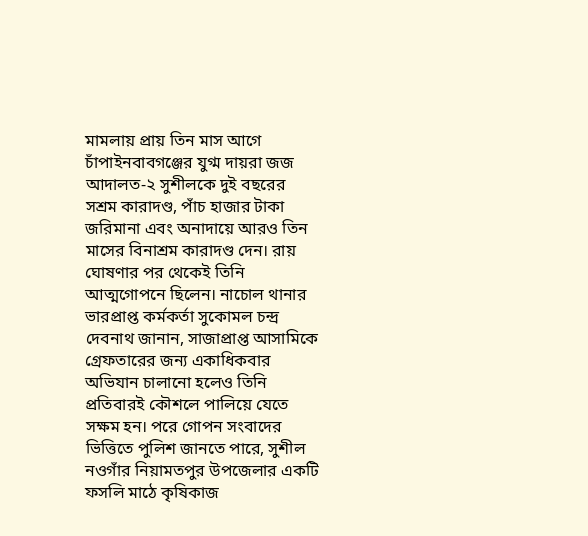মামলায় প্রায় তিন মাস আগে চাঁপাইনবাবগঞ্জের যুগ্ম দায়রা জজ আদালত-২ সুশীলকে দুই বছরের সশ্রম কারাদণ্ড, পাঁচ হাজার টাকা জরিমানা এবং অনাদায়ে আরও তিন মাসের বিনাশ্রম কারাদণ্ড দেন। রায় ঘোষণার পর থেকেই তিনি আত্মগোপনে ছিলেন। নাচোল থানার ভারপ্রাপ্ত কর্মকর্তা সুকোমল চন্দ্র দেবনাথ জানান, সাজাপ্রাপ্ত আসামিকে গ্রেফতারের জন্য একাধিকবার অভিযান চালানো হলেও তিনি প্রতিবারই কৌশলে পালিয়ে যেতে সক্ষম হন। পরে গোপন সংবাদের ভিত্তিতে পুলিশ জানতে পারে, সুশীল নওগাঁর নিয়ামতপুর উপজেলার একটি ফসলি মাঠে কৃষিকাজ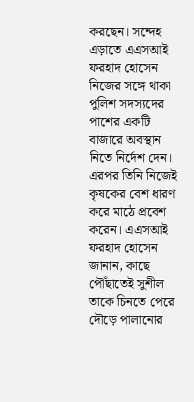করছেন। সন্দেহ এড়াতে এএসআই ফরহাদ হোসেন নিজের সঙ্গে থাকা পুলিশ সদস্যদের পাশের একটি বাজারে অবস্থান নিতে নির্দেশ দেন। এরপর তিনি নিজেই কৃষকের বেশ ধারণ করে মাঠে প্রবেশ করেন। এএসআই ফরহাদ হোসেন জানান, কাছে পৌঁছাতেই সুশীল তাকে চিনতে পেরে দৌড়ে পালানোর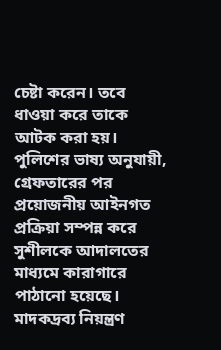চেষ্টা করেন। তবে ধাওয়া করে তাকে আটক করা হয়। পুলিশের ভাষ্য অনুযায়ী, গ্রেফতারের পর প্রয়োজনীয় আইনগত প্রক্রিয়া সম্পন্ন করে সুশীলকে আদালতের মাধ্যমে কারাগারে পাঠানো হয়েছে। মাদকদ্রব্য নিয়ন্ত্রণ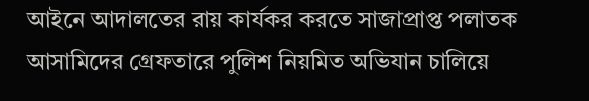আইনে আদালতের রায় কার্যকর করতে সাজাপ্রাপ্ত পলাতক আসামিদের গ্রেফতারে পুলিশ নিয়মিত অভিযান চালিয়ে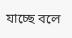যাচ্ছে বলে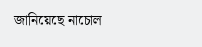জানিয়েছে নাচোল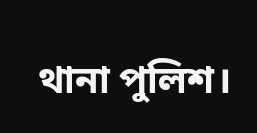থানা পুলিশ।